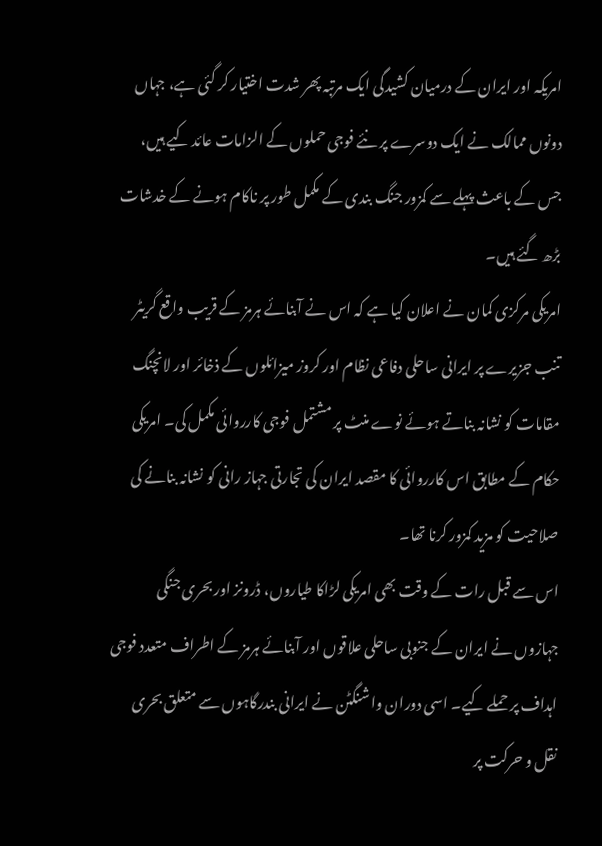امریکہ اور ایران کے درمیان کشیدگی ایک مرتبہ پھر شدت اختیار کر گئی ہے، جہاں دونوں ممالک نے ایک دوسرے پر نئے فوجی حملوں کے الزامات عائد کیے ہیں، جس کے باعث پہلے سے کمزور جنگ بندی کے مکمل طور پر ناکام ہونے کے خدشات بڑھ گئے ہیں۔
امریکی مرکزی کمان نے اعلان کیا ہے کہ اس نے آبنائے ہرمز کے قریب واقع گریٹر تنب جزیرے پر ایرانی ساحلی دفاعی نظام اور کروز میزائلوں کے ذخائر اور لانچنگ مقامات کو نشانہ بناتے ہوئے نوے منٹ پر مشتمل فوجی کارروائی مکمل کی۔ امریکی حکام کے مطابق اس کارروائی کا مقصد ایران کی تجارتی جہاز رانی کو نشانہ بنانے کی صلاحیت کو مزید کمزور کرنا تھا۔
اس سے قبل رات کے وقت بھی امریکی لڑاکا طیاروں، ڈرونز اور بحری جنگی جہازوں نے ایران کے جنوبی ساحلی علاقوں اور آبنائے ہرمز کے اطراف متعدد فوجی اہداف پر حملے کیے۔ اسی دوران واشنگٹن نے ایرانی بندرگاہوں سے متعلق بحری نقل و حرکت پر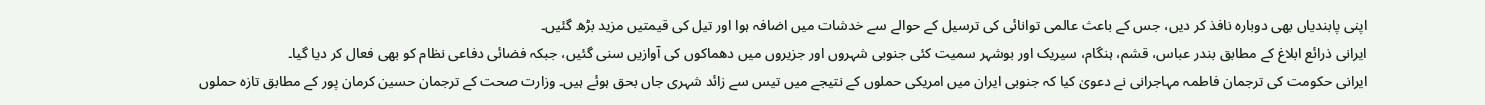اپنی پابندیاں بھی دوبارہ نافذ کر دیں، جس کے باعث عالمی توانائی کی ترسیل کے حوالے سے خدشات میں اضافہ ہوا اور تیل کی قیمتیں مزید بڑھ گئیں۔
ایرانی ذرائع ابلاغ کے مطابق بندر عباس، قشم، ہنگام، سیریک اور بوشہر سمیت کئی جنوبی شہروں اور جزیروں میں دھماکوں کی آوازیں سنی گئیں، جبکہ فضائی دفاعی نظام کو بھی فعال کر دیا گیا۔
ایرانی حکومت کی ترجمان فاطمہ مہاجرانی نے دعویٰ کیا کہ جنوبی ایران میں امریکی حملوں کے نتیجے میں تیس سے زائد شہری جاں بحق ہوئے ہیں۔ وزارت صحت کے ترجمان حسین کرمان پور کے مطابق تازہ حملوں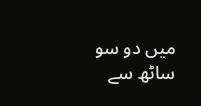میں دو سو ساٹھ سے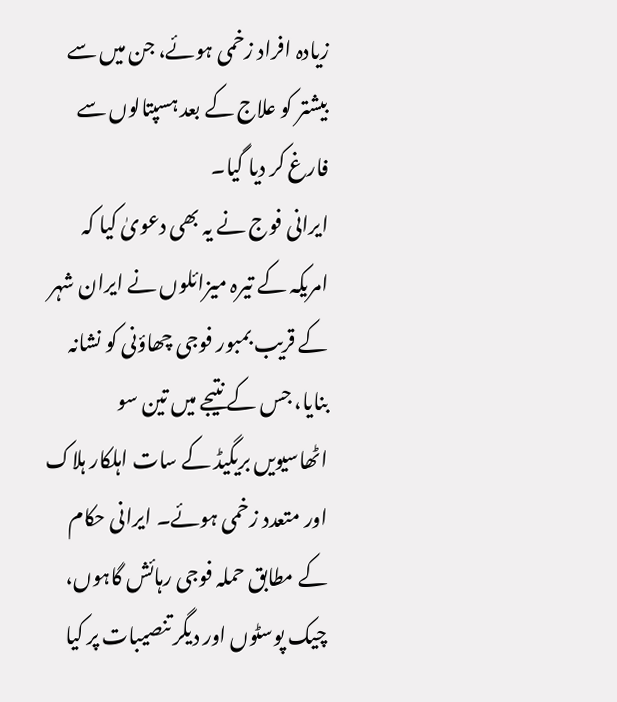زیادہ افراد زخمی ہوئے، جن میں سے بیشتر کو علاج کے بعد ہسپتالوں سے فارغ کر دیا گیا۔
ایرانی فوج نے یہ بھی دعویٰ کیا کہ امریکہ کے تیرہ میزائلوں نے ایران شہر کے قریب بمبور فوجی چھاؤنی کو نشانہ بنایا، جس کے نتیجے میں تین سو اٹھاسیویں بریگیڈ کے سات اہلکار ہلاک اور متعدد زخمی ہوئے۔ ایرانی حکام کے مطابق حملہ فوجی رہائش گاہوں، چیک پوسٹوں اور دیگر تنصیبات پر کیا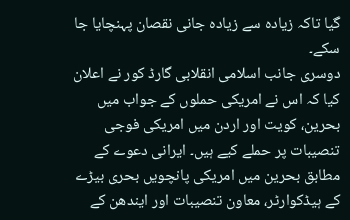گیا تاکہ زیادہ سے زیادہ جانی نقصان پہنچایا جا سکے۔
دوسری جانب اسلامی انقلابی گارڈ کور نے اعلان کیا کہ اس نے امریکی حملوں کے جواب میں بحرین، کویت اور اردن میں امریکی فوجی تنصیبات پر حملے کیے ہیں۔ ایرانی دعوے کے مطابق بحرین میں امریکی پانچویں بحری بیڑے کے ہیڈکوارٹر، معاون تنصیبات اور ایندھن کے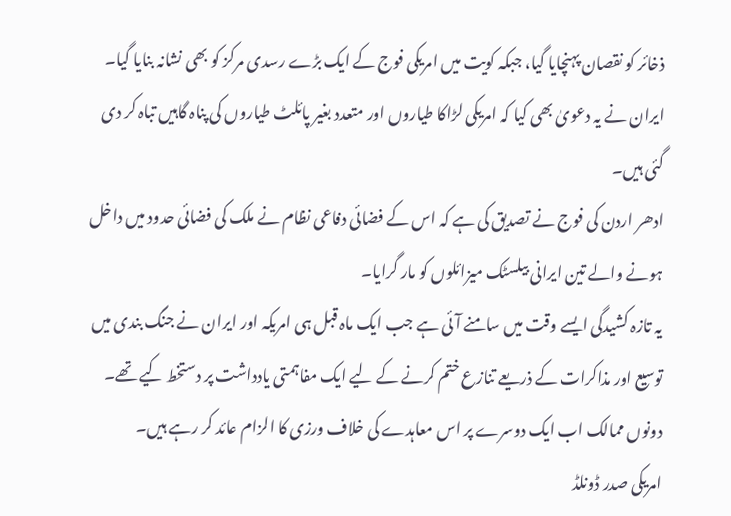ذخائر کو نقصان پہنچایا گیا، جبکہ کویت میں امریکی فوج کے ایک بڑے رسدی مرکز کو بھی نشانہ بنایا گیا۔ ایران نے یہ دعویٰ بھی کیا کہ امریکی لڑاکا طیاروں اور متعدد بغیر پائلٹ طیاروں کی پناہ گاہیں تباہ کر دی گئی ہیں۔
ادھر اردن کی فوج نے تصدیق کی ہے کہ اس کے فضائی دفاعی نظام نے ملک کی فضائی حدود میں داخل ہونے والے تین ایرانی بیلسٹک میزائلوں کو مار گرایا۔
یہ تازہ کشیدگی ایسے وقت میں سامنے آئی ہے جب ایک ماہ قبل ہی امریکہ اور ایران نے جنگ بندی میں توسیع اور مذاکرات کے ذریعے تنازع ختم کرنے کے لیے ایک مفاہمتی یادداشت پر دستخط کیے تھے۔ دونوں ممالک اب ایک دوسرے پر اس معاہدے کی خلاف ورزی کا الزام عائد کر رہے ہیں۔
امریکی صدر ڈونلڈ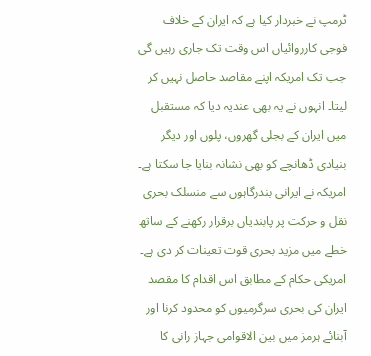ٹرمپ نے خبردار کیا ہے کہ ایران کے خلاف فوجی کارروائیاں اس وقت تک جاری رہیں گی جب تک امریکہ اپنے مقاصد حاصل نہیں کر لیتا۔ انہوں نے یہ بھی عندیہ دیا کہ مستقبل میں ایران کے بجلی گھروں، پلوں اور دیگر بنیادی ڈھانچے کو بھی نشانہ بنایا جا سکتا ہے۔
امریکہ نے ایرانی بندرگاہوں سے منسلک بحری نقل و حرکت پر پابندیاں برقرار رکھنے کے ساتھ خطے میں مزید بحری قوت تعینات کر دی ہے۔ امریکی حکام کے مطابق اس اقدام کا مقصد ایران کی بحری سرگرمیوں کو محدود کرنا اور آبنائے ہرمز میں بین الاقوامی جہاز رانی کا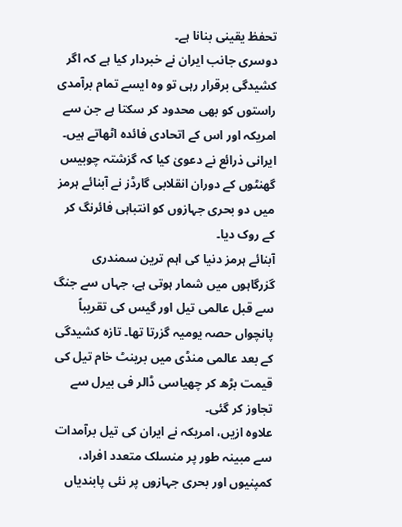تحفظ یقینی بنانا ہے۔
دوسری جانب ایران نے خبردار کیا ہے کہ اگر کشیدگی برقرار رہی تو وہ ایسے تمام برآمدی راستوں کو بھی محدود کر سکتا ہے جن سے امریکہ اور اس کے اتحادی فائدہ اٹھاتے ہیں۔ ایرانی ذرائع نے دعویٰ کیا کہ گزشتہ چوبیس گھنٹوں کے دوران انقلابی گارڈز نے آبنائے ہرمز میں دو بحری جہازوں کو انتباہی فائرنگ کر کے روک دیا۔
آبنائے ہرمز دنیا کی اہم ترین سمندری گزرگاہوں میں شمار ہوتی ہے، جہاں سے جنگ سے قبل عالمی تیل اور گیس کی تقریباً پانچواں حصہ یومیہ گزرتا تھا۔ تازہ کشیدگی کے بعد عالمی منڈی میں برینٹ خام تیل کی قیمت بڑھ کر چھیاسی ڈالر فی بیرل سے تجاوز کر گئی۔
علاوہ ازیں، امریکہ نے ایران کی تیل برآمدات سے مبینہ طور پر منسلک متعدد افراد، کمپنیوں اور بحری جہازوں پر نئی پابندیاں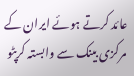عائد کرتے ہوئے ایران کے مرکزی بینک سے وابستہ کرپٹو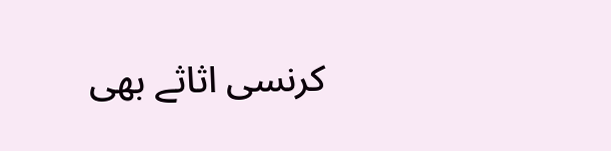کرنسی اثاثے بھی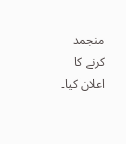منجمد کرنے کا اعلان کیا۔